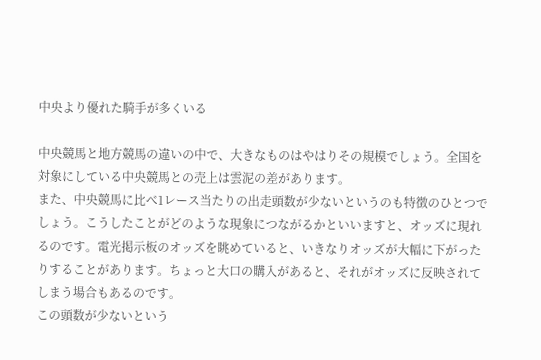中央より優れた騎手が多くいる

中央競馬と地方競馬の違いの中で、大きなものはやはりその規模でしょう。全国を対象にしている中央競馬との売上は雲泥の差があります。
また、中央競馬に比べ1レース当たりの出走頭数が少ないというのも特徴のひとつでしょう。こうしたことがどのような現象につながるかといいますと、オッズに現れるのです。電光掲示板のオッズを眺めていると、いきなりオッズが大幅に下がったりすることがあります。ちょっと大口の購入があると、それがオッズに反映されてしまう場合もあるのです。
この頭数が少ないという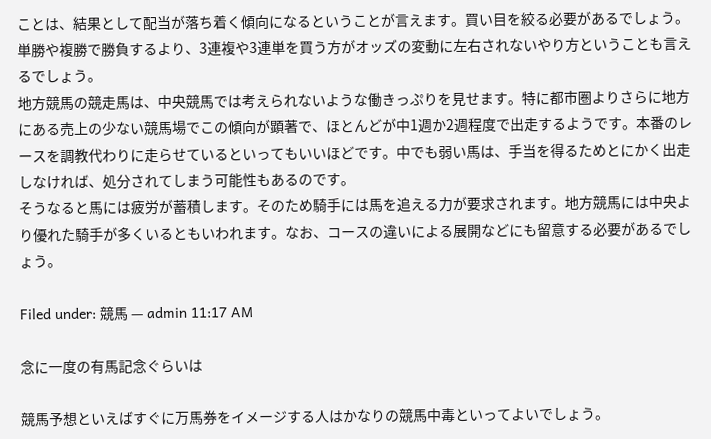ことは、結果として配当が落ち着く傾向になるということが言えます。買い目を絞る必要があるでしょう。単勝や複勝で勝負するより、3連複や3連単を買う方がオッズの変動に左右されないやり方ということも言えるでしょう。
地方競馬の競走馬は、中央競馬では考えられないような働きっぷりを見せます。特に都市圏よりさらに地方にある売上の少ない競馬場でこの傾向が顕著で、ほとんどが中1週か2週程度で出走するようです。本番のレースを調教代わりに走らせているといってもいいほどです。中でも弱い馬は、手当を得るためとにかく出走しなければ、処分されてしまう可能性もあるのです。
そうなると馬には疲労が蓄積します。そのため騎手には馬を追える力が要求されます。地方競馬には中央より優れた騎手が多くいるともいわれます。なお、コースの違いによる展開などにも留意する必要があるでしょう。

Filed under: 競馬 — admin 11:17 AM

念に一度の有馬記念ぐらいは

競馬予想といえばすぐに万馬券をイメージする人はかなりの競馬中毒といってよいでしょう。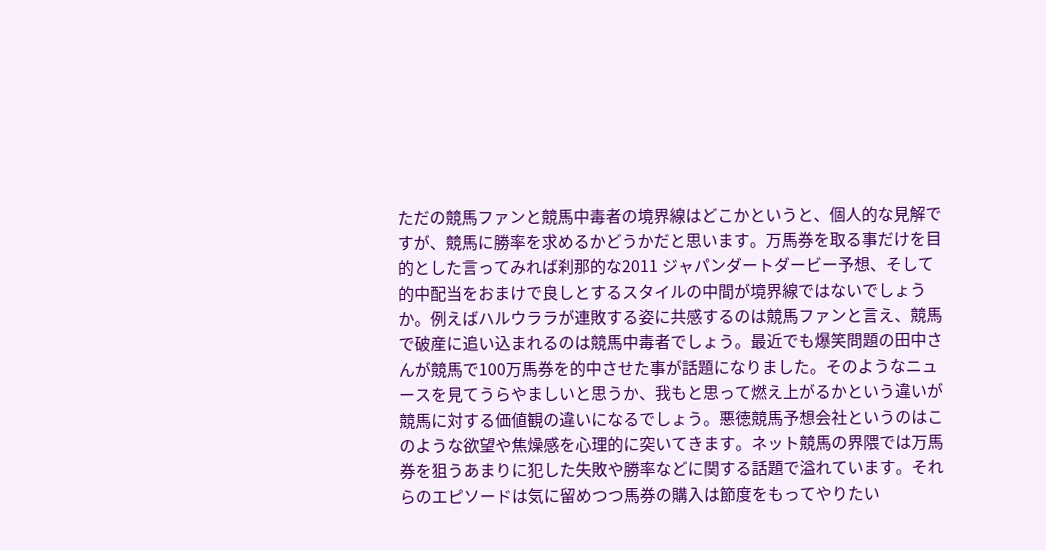ただの競馬ファンと競馬中毒者の境界線はどこかというと、個人的な見解ですが、競馬に勝率を求めるかどうかだと思います。万馬券を取る事だけを目的とした言ってみれば刹那的な2011 ジャパンダートダービー予想、そして的中配当をおまけで良しとするスタイルの中間が境界線ではないでしょうか。例えばハルウララが連敗する姿に共感するのは競馬ファンと言え、競馬で破産に追い込まれるのは競馬中毒者でしょう。最近でも爆笑問題の田中さんが競馬で100万馬券を的中させた事が話題になりました。そのようなニュースを見てうらやましいと思うか、我もと思って燃え上がるかという違いが競馬に対する価値観の違いになるでしょう。悪徳競馬予想会社というのはこのような欲望や焦燥感を心理的に突いてきます。ネット競馬の界隈では万馬券を狙うあまりに犯した失敗や勝率などに関する話題で溢れています。それらのエピソードは気に留めつつ馬券の購入は節度をもってやりたい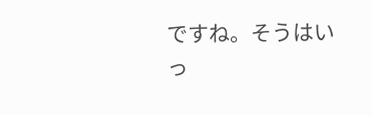ですね。そうはいっ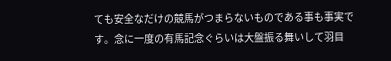ても安全なだけの競馬がつまらないものである事も事実です。念に一度の有馬記念ぐらいは大盤振る舞いして羽目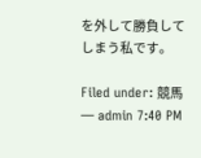を外して勝負してしまう私です。

Filed under: 競馬 — admin 7:40 PM